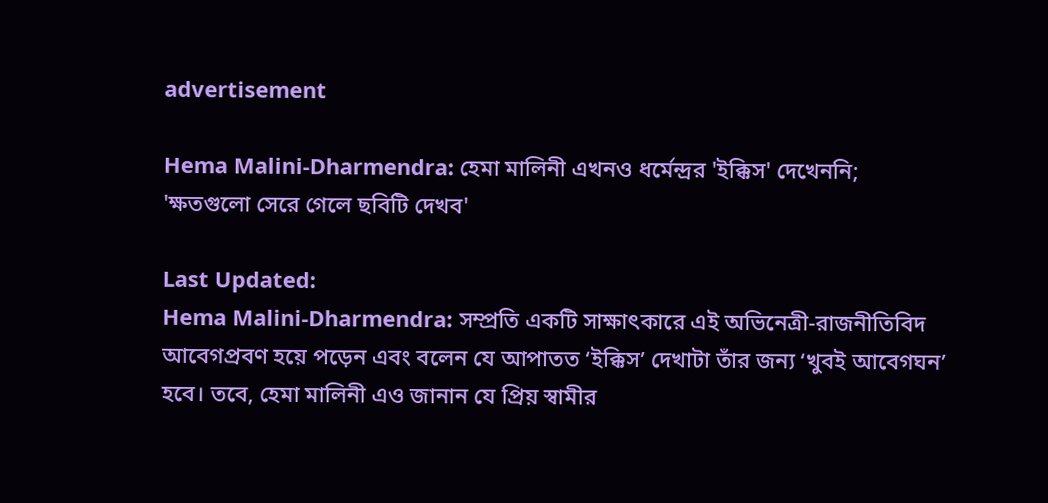advertisement

Hema Malini-Dharmendra: হেমা মালিনী এখনও ধর্মেন্দ্রর 'ইক্কিস' দেখেননি; 'ক্ষতগুলো সেরে গেলে ছবিটি দেখব'

Last Updated:
Hema Malini-Dharmendra: সম্প্রতি একটি সাক্ষাৎকারে এই অভিনেত্রী-রাজনীতিবিদ আবেগপ্রবণ হয়ে পড়েন এবং বলেন যে আপাতত ‘ইক্কিস’ দেখাটা তাঁর জন্য ‘খুবই আবেগঘন’ হবে। তবে, হেমা মালিনী এও জানান যে প্রিয় স্বামীর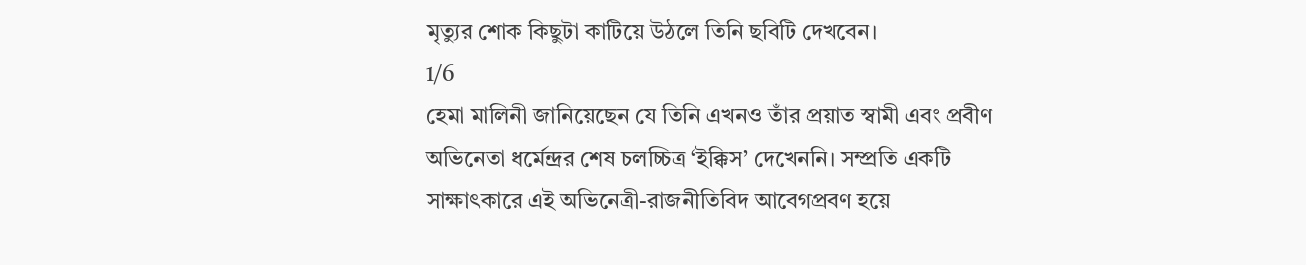মৃত্যুর শোক কিছুটা কাটিয়ে উঠলে তিনি ছবিটি দেখবেন।
1/6
হেমা মালিনী জানিয়েছেন যে তিনি এখনও তাঁর প্রয়াত স্বামী এবং প্রবীণ অভিনেতা ধর্মেন্দ্রর শেষ চলচ্চিত্র ‘ইক্কিস’ দেখেননি। সম্প্রতি একটি সাক্ষাৎকারে এই অভিনেত্রী-রাজনীতিবিদ আবেগপ্রবণ হয়ে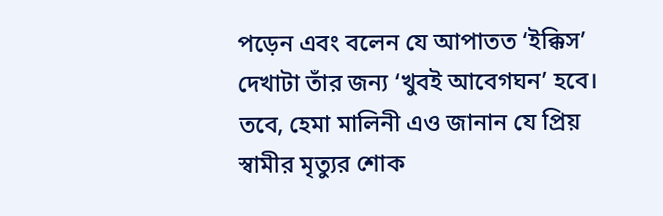পড়েন এবং বলেন যে আপাতত ‘ইক্কিস’ দেখাটা তাঁর জন্য ‘খুবই আবেগঘন’ হবে। তবে, হেমা মালিনী এও জানান যে প্রিয় স্বামীর মৃত্যুর শোক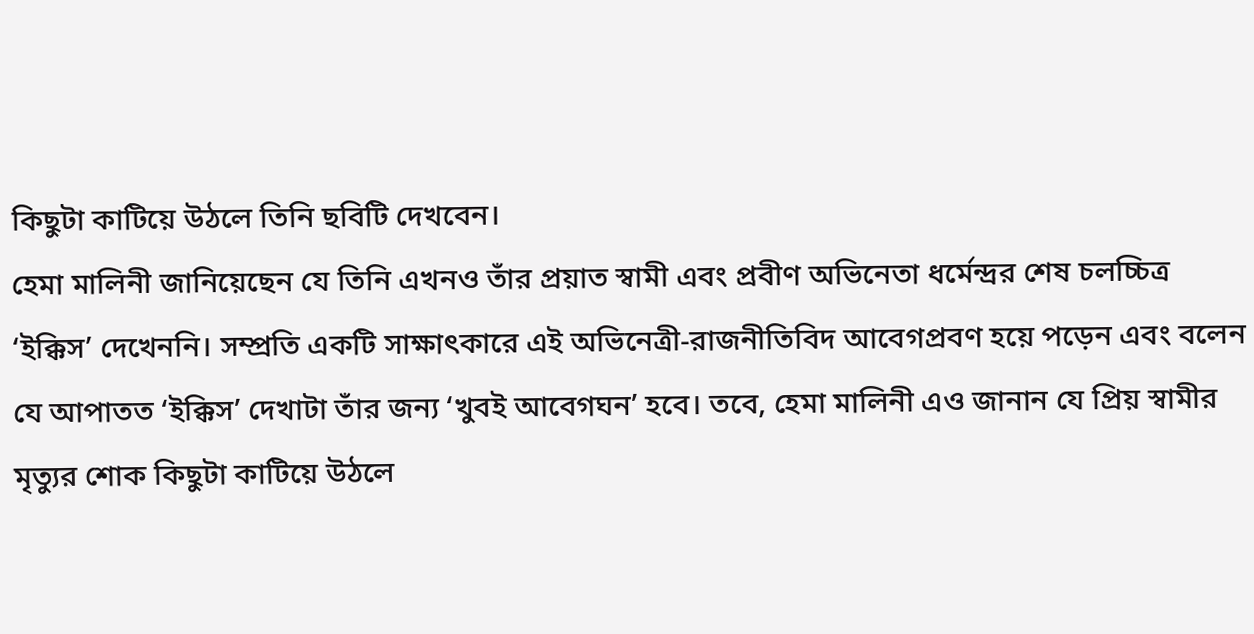কিছুটা কাটিয়ে উঠলে তিনি ছবিটি দেখবেন।
হেমা মালিনী জানিয়েছেন যে তিনি এখনও তাঁর প্রয়াত স্বামী এবং প্রবীণ অভিনেতা ধর্মেন্দ্রর শেষ চলচ্চিত্র ‘ইক্কিস’ দেখেননি। সম্প্রতি একটি সাক্ষাৎকারে এই অভিনেত্রী-রাজনীতিবিদ আবেগপ্রবণ হয়ে পড়েন এবং বলেন যে আপাতত ‘ইক্কিস’ দেখাটা তাঁর জন্য ‘খুবই আবেগঘন’ হবে। তবে, হেমা মালিনী এও জানান যে প্রিয় স্বামীর মৃত্যুর শোক কিছুটা কাটিয়ে উঠলে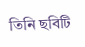তিনি ছবিটি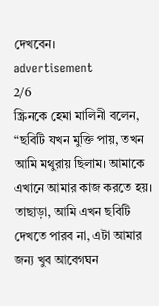দেখবেন।
advertisement
2/6
স্ক্রিনকে হেমা মালিনী বলেন, “ছবিটি যখন মুক্তি পায়, তখন আমি মথুরায় ছিলাম। আমাকে এখানে আমার কাজ করতে হয়। তাছাড়া, আমি এখন ছবিটি দেখতে পারব না, এটা আমার জন্য খুব আবেগঘন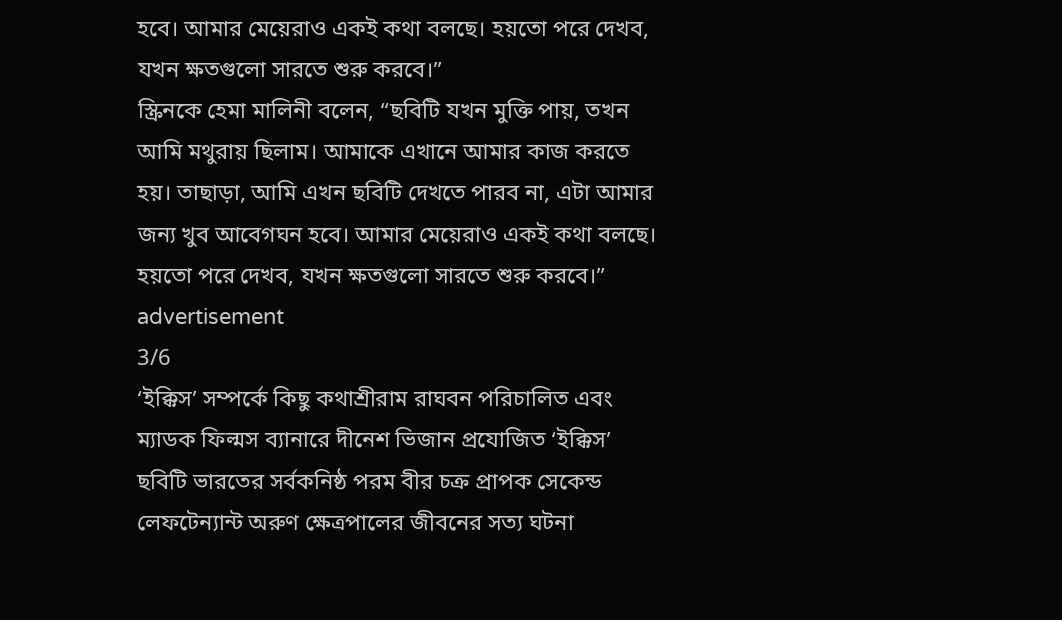হবে। আমার মেয়েরাও একই কথা বলছে। হয়তো পরে দেখব, যখন ক্ষতগুলো সারতে শুরু করবে।”
স্ক্রিনকে হেমা মালিনী বলেন, “ছবিটি যখন মুক্তি পায়, তখন আমি মথুরায় ছিলাম। আমাকে এখানে আমার কাজ করতে হয়। তাছাড়া, আমি এখন ছবিটি দেখতে পারব না, এটা আমার জন্য খুব আবেগঘন হবে। আমার মেয়েরাও একই কথা বলছে। হয়তো পরে দেখব, যখন ক্ষতগুলো সারতে শুরু করবে।”
advertisement
3/6
‘ইক্কিস’ সম্পর্কে কিছু কথাশ্রীরাম রাঘবন পরিচালিত এবং ম্যাডক ফিল্মস ব্যানারে দীনেশ ভিজান প্রযোজিত ‘ইক্কিস’ ছবিটি ভারতের সর্বকনিষ্ঠ পরম বীর চক্র প্রাপক সেকেন্ড লেফটেন্যান্ট অরুণ ক্ষেত্রপালের জীবনের সত্য ঘটনা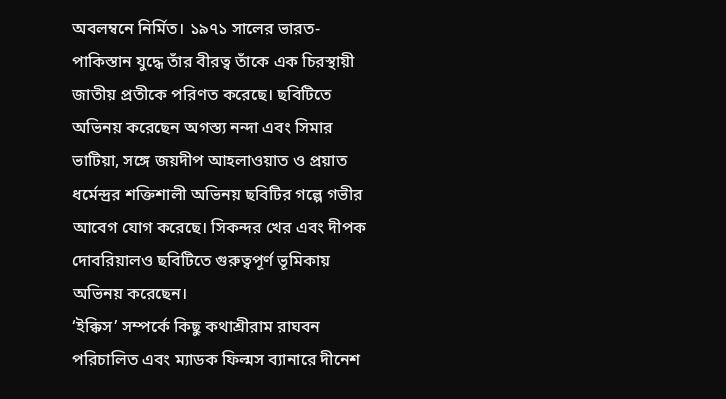অবলম্বনে নির্মিত। ১৯৭১ সালের ভারত-পাকিস্তান যুদ্ধে তাঁর বীরত্ব তাঁকে এক চিরস্থায়ী জাতীয় প্রতীকে পরিণত করেছে। ছবিটিতে অভিনয় করেছেন অগস্ত্য নন্দা এবং সিমার ভাটিয়া, সঙ্গে জয়দীপ আহলাওয়াত ও প্রয়াত ধর্মেন্দ্রর শক্তিশালী অভিনয় ছবিটির গল্পে গভীর আবেগ যোগ করেছে। সিকন্দর খের এবং দীপক দোবরিয়ালও ছবিটিতে গুরুত্বপূর্ণ ভূমিকায় অভিনয় করেছেন।
‘ইক্কিস’ সম্পর্কে কিছু কথাশ্রীরাম রাঘবন পরিচালিত এবং ম্যাডক ফিল্মস ব্যানারে দীনেশ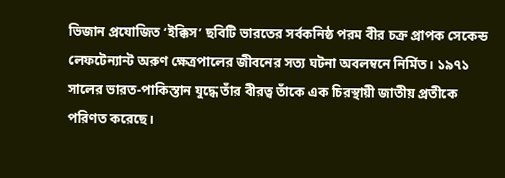ভিজান প্রযোজিত ‘ইক্কিস’ ছবিটি ভারতের সর্বকনিষ্ঠ পরম বীর চক্র প্রাপক সেকেন্ড লেফটেন্যান্ট অরুণ ক্ষেত্রপালের জীবনের সত্য ঘটনা অবলম্বনে নির্মিত। ১৯৭১ সালের ভারত-পাকিস্তান যুদ্ধে তাঁর বীরত্ব তাঁকে এক চিরস্থায়ী জাতীয় প্রতীকে পরিণত করেছে।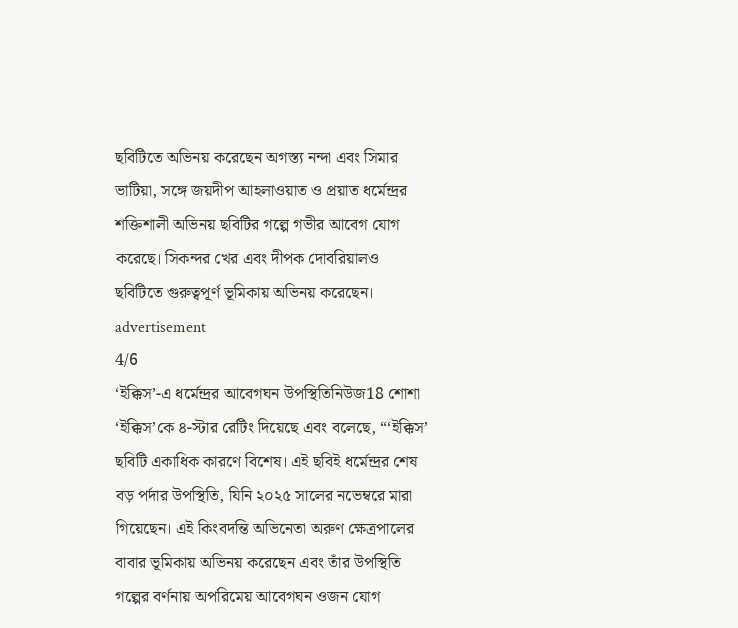ছবিটিতে অভিনয় করেছেন অগস্ত্য নন্দা এবং সিমার ভাটিয়া, সঙ্গে জয়দীপ আহলাওয়াত ও প্রয়াত ধর্মেন্দ্রর শক্তিশালী অভিনয় ছবিটির গল্পে গভীর আবেগ যোগ করেছে। সিকন্দর খের এবং দীপক দোবরিয়ালও ছবিটিতে গুরুত্বপূর্ণ ভূমিকায় অভিনয় করেছেন।
advertisement
4/6
‘ইক্কিস’-এ ধর্মেন্দ্রর আবেগঘন উপস্থিতিনিউজ18 শোশা ‘ইক্কিস’কে ৪-স্টার রেটিং দিয়েছে এবং বলেছে, “‘ইক্কিস’ ছবিটি একাধিক কারণে বিশেষ। এই ছবিই ধর্মেন্দ্রর শেষ বড় পর্দার উপস্থিতি, যিনি ২০২৫ সালের নভেম্বরে মারা গিয়েছেন। এই কিংবদন্তি অভিনেতা অরুণ ক্ষেত্রপালের বাবার ভূমিকায় অভিনয় করেছেন এবং তাঁর উপস্থিতি গল্পের বর্ণনায় অপরিমেয় আবেগঘন ওজন যোগ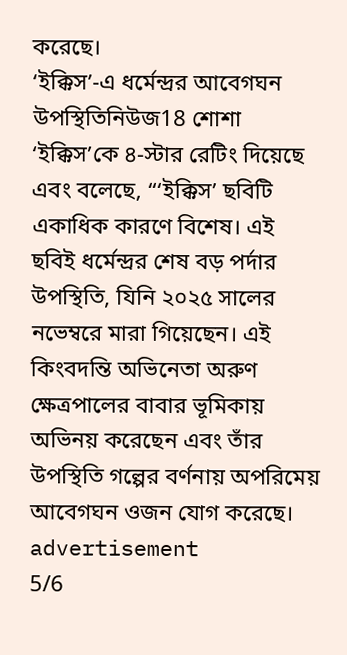করেছে।
‘ইক্কিস’-এ ধর্মেন্দ্রর আবেগঘন উপস্থিতিনিউজ18 শোশা ‘ইক্কিস’কে ৪-স্টার রেটিং দিয়েছে এবং বলেছে, “‘ইক্কিস’ ছবিটি একাধিক কারণে বিশেষ। এই ছবিই ধর্মেন্দ্রর শেষ বড় পর্দার উপস্থিতি, যিনি ২০২৫ সালের নভেম্বরে মারা গিয়েছেন। এই কিংবদন্তি অভিনেতা অরুণ ক্ষেত্রপালের বাবার ভূমিকায় অভিনয় করেছেন এবং তাঁর উপস্থিতি গল্পের বর্ণনায় অপরিমেয় আবেগঘন ওজন যোগ করেছে।
advertisement
5/6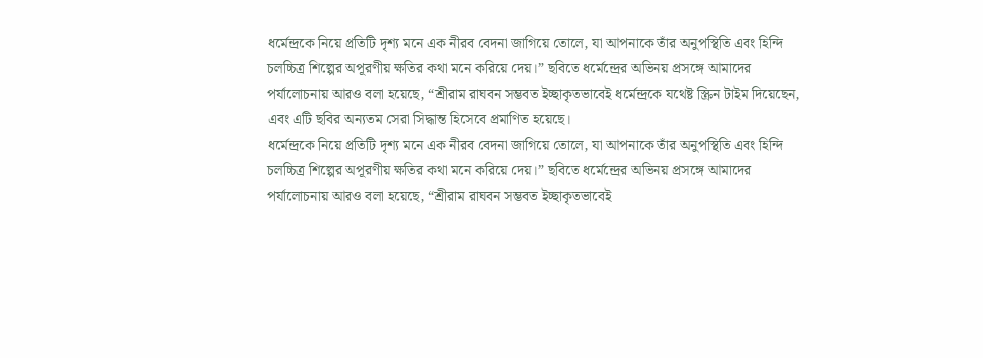ধর্মেন্দ্রকে নিয়ে প্রতিটি দৃশ্য মনে এক নীরব বেদনা জাগিয়ে তোলে, যা আপনাকে তাঁর অনুপস্থিতি এবং হিন্দি চলচ্চিত্র শিল্পের অপূরণীয় ক্ষতির কথা মনে করিয়ে দেয়।” ছবিতে ধর্মেন্দ্রের অভিনয় প্রসঙ্গে আমাদের পর্যালোচনায় আরও বলা হয়েছে, “শ্রীরাম রাঘবন সম্ভবত ইচ্ছাকৃতভাবেই ধর্মেন্দ্রকে যথেষ্ট স্ক্রিন টাইম দিয়েছেন, এবং এটি ছবির অন্যতম সেরা সিদ্ধান্ত হিসেবে প্রমাণিত হয়েছে।
ধর্মেন্দ্রকে নিয়ে প্রতিটি দৃশ্য মনে এক নীরব বেদনা জাগিয়ে তোলে, যা আপনাকে তাঁর অনুপস্থিতি এবং হিন্দি চলচ্চিত্র শিল্পের অপূরণীয় ক্ষতির কথা মনে করিয়ে দেয়।” ছবিতে ধর্মেন্দ্রের অভিনয় প্রসঙ্গে আমাদের পর্যালোচনায় আরও বলা হয়েছে, “শ্রীরাম রাঘবন সম্ভবত ইচ্ছাকৃতভাবেই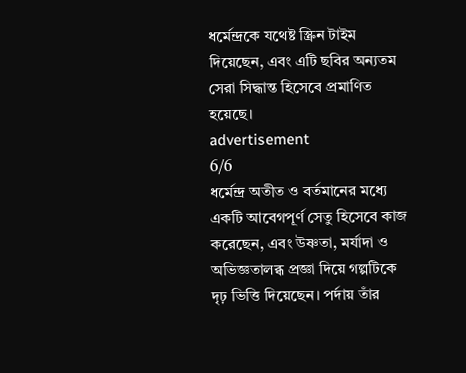ধর্মেন্দ্রকে যথেষ্ট স্ক্রিন টাইম দিয়েছেন, এবং এটি ছবির অন্যতম সেরা সিদ্ধান্ত হিসেবে প্রমাণিত হয়েছে।
advertisement
6/6
ধর্মেন্দ্র অতীত ও বর্তমানের মধ্যে একটি আবেগপূর্ণ সেতু হিসেবে কাজ করেছেন, এবং উষ্ণতা, মর্যাদা ও অভিজ্ঞতালব্ধ প্রজ্ঞা দিয়ে গল্পটিকে দৃঢ় ভিত্তি দিয়েছেন। পর্দায় তাঁর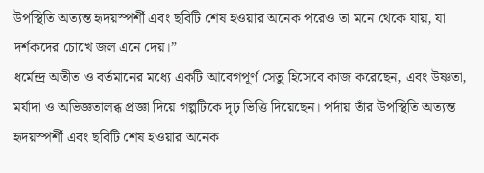উপস্থিতি অত্যন্ত হৃদয়স্পর্শী এবং ছবিটি শেষ হওয়ার অনেক পরেও তা মনে থেকে যায়, যা দর্শকদের চোখে জল এনে দেয়।”
ধর্মেন্দ্র অতীত ও বর্তমানের মধ্যে একটি আবেগপূর্ণ সেতু হিসেবে কাজ করেছেন, এবং উষ্ণতা, মর্যাদা ও অভিজ্ঞতালব্ধ প্রজ্ঞা দিয়ে গল্পটিকে দৃঢ় ভিত্তি দিয়েছেন। পর্দায় তাঁর উপস্থিতি অত্যন্ত হৃদয়স্পর্শী এবং ছবিটি শেষ হওয়ার অনেক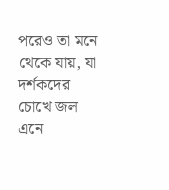পরেও তা মনে থেকে যায়, যা দর্শকদের চোখে জল এনে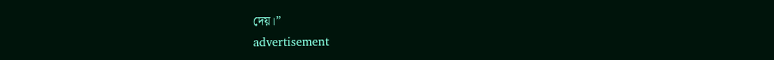দেয়।”
advertisement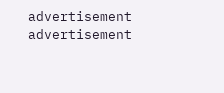advertisement
advertisement